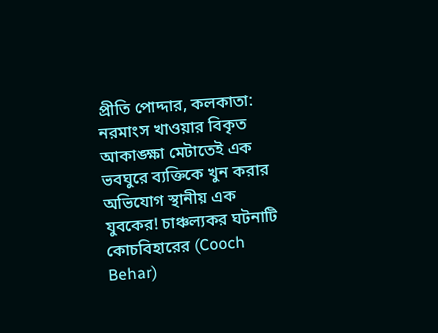প্রীতি পোদ্দার, কলকাতা: নরমাংস খাওয়ার বিকৃত আকাঙ্ক্ষা মেটাতেই এক ভবঘুরে ব্যক্তিকে খুন করার অভিযোগ স্থানীয় এক যুবকের! চাঞ্চল্যকর ঘটনাটি কোচবিহারের (Cooch Behar)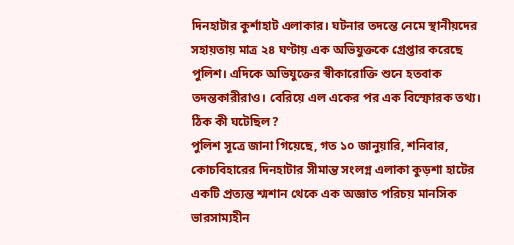দিনহাটার কুর্শাহাট এলাকার। ঘটনার তদন্তে নেমে স্থানীয়দের সহায়তায় মাত্র ২৪ ঘণ্টায় এক অভিযুক্তকে গ্রেপ্তার করেছে পুলিশ। এদিকে অভিযুক্তের স্বীকারোক্তি শুনে হতবাক তদন্তকারীরাও। বেরিয়ে এল একের পর এক বিস্ফোরক তথ্য।
ঠিক কী ঘটেছিল?
পুলিশ সূত্রে জানা গিয়েছে, গত ১০ জানুয়ারি, শনিবার, কোচবিহারের দিনহাটার সীমান্ত সংলগ্ন এলাকা কুড়শা হাটের একটি প্রত্যন্ত শ্মশান থেকে এক অজ্ঞাত পরিচয় মানসিক ভারসাম্যহীন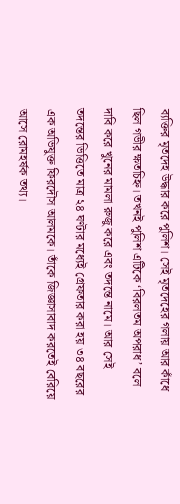ব্যক্তির মৃতদেহ উদ্ধার করে পুলিশ। সেই মৃতদেহের গলায় আর কাঁধে ছিল গভীর ক্ষতচিহ্ন। তখনই পুলিশ এটিকে ‘বিরলতম অপরাধ’ বলে দাবি করে খুনের মামলা রুজু করে এবং তদন্তে নামে। আর সেই তদন্তের ভিত্তিতে মাত্র ২৪ ঘণ্টার মধ্যেই গ্রেফতার করা হয় ৩৪ বছরের এক অভিযুক্ত ফিরদৌস আলমকে। তাঁকে জিজ্ঞাসাবাদ করতেই বেরিয়ে আসে রোমহর্ষক তথ্য।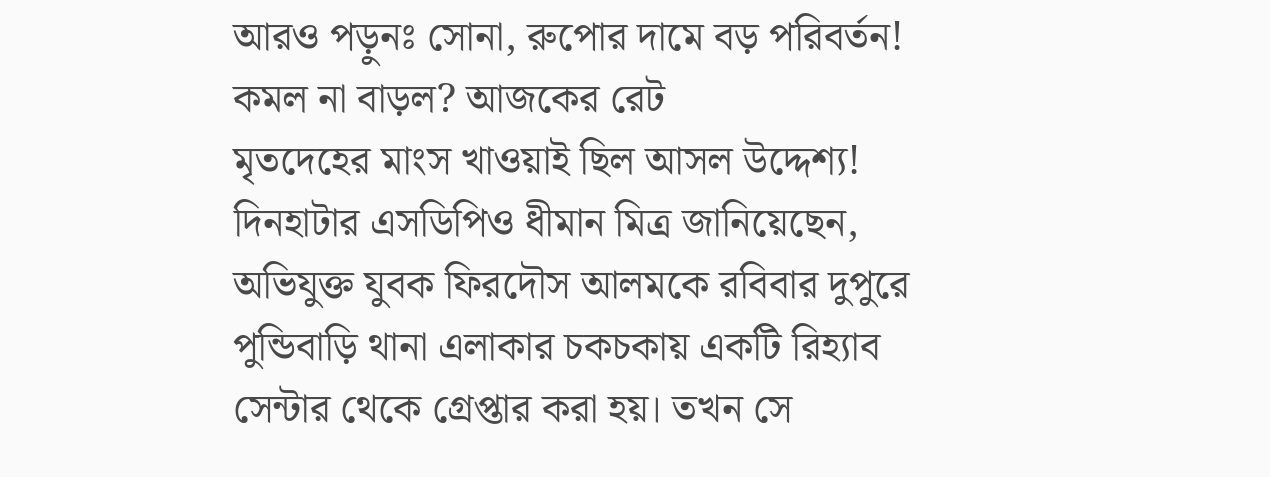আরও পড়ুনঃ সোনা, রুপোর দামে বড় পরিবর্তন! কমল না বাড়ল? আজকের রেট
মৃতদেহের মাংস খাওয়াই ছিল আসল উদ্দেশ্য!
দিনহাটার এসডিপিও ধীমান মিত্র জানিয়েছেন, অভিযুক্ত যুবক ফিরদৌস আলমকে রবিবার দুপুরে পুন্ডিবাড়ি থানা এলাকার চকচকায় একটি রিহ্যাব সেন্টার থেকে গ্রেপ্তার করা হয়। তখন সে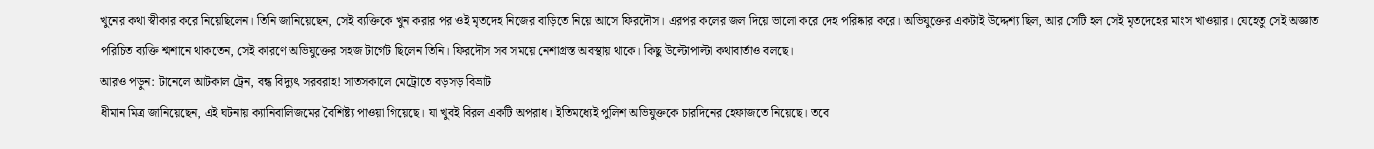খুনের কথা স্বীকার করে নিয়েছিলেন। তিনি জানিয়েছেন, সেই ব্যক্তিকে খুন করার পর ওই মৃতদেহ নিজের বাড়িতে নিয়ে আসে ফিরদৌস। এরপর কলের জল দিয়ে ভালো করে দেহ পরিষ্কার করে। অভিযুক্তের একটাই উদ্দেশ্য ছিল, আর সেটি হল সেই মৃতদেহের মাংস খাওয়ার। যেহেতু সেই অজ্ঞাত পরিচিত ব্যক্তি শ্মশানে থাকতেন, সেই কারণে অভিযুক্তের সহজ টার্গেট ছিলেন তিনি। ফিরদৌস সব সময়ে নেশাগ্রস্ত অবস্থায় থাকে। কিছু উল্টোপাল্টা কথাবার্তাও বলছে।
আরও পড়ুন: টানেলে আটকাল ট্রেন, বন্ধ বিদ্যুৎ সরবরাহ! সাতসকালে মেট্রোতে বড়সড় বিভ্রাট
ধীমান মিত্র জানিয়েছেন, এই ঘটনায় ক্যানিবালিজমের বৈশিষ্ট্য পাওয়া গিয়েছে। যা খুবই বিরল একটি অপরাধ। ইতিমধ্যেই পুলিশ অভিযুক্তকে চারদিনের হেফাজতে নিয়েছে। তবে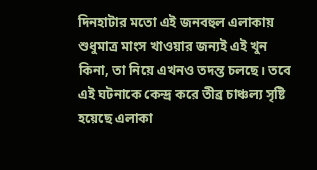দিনহাটার মতো এই জনবহুল এলাকায় শুধুমাত্র মাংস খাওয়ার জন্যই এই খুন কিনা, তা নিয়ে এখনও তদন্ত চলছে। তবে এই ঘটনাকে কেন্দ্র করে তীব্র চাঞ্চল্য সৃষ্টি হয়েছে এলাকা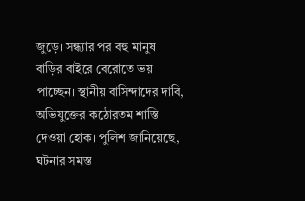জুড়ে। সন্ধ্যার পর বহু মানুষ বাড়ির বাইরে বেরোতে ভয় পাচ্ছেন। স্থানীয় বাসিন্দাদের দাবি, অভিযুক্তের কঠোরতম শাস্তি দেওয়া হোক। পুলিশ জানিয়েছে, ঘটনার সমস্ত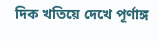দিক খতিয়ে দেখে পূর্ণাঙ্গ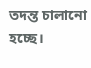তদন্ত চালানো হচ্ছে।